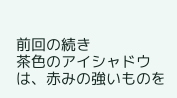前回の続き
茶色のアイシャドウは、赤みの強いものを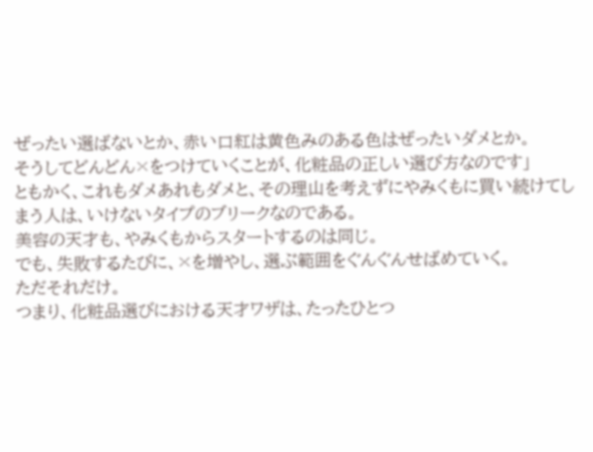ぜったい選ばないとか、赤い口紅は黄色みのある色はぜったいダメとか。
そうしてどんどん×をつけていくことが、化粧品の正しい選び方なのです」
ともかく、これもダメあれもダメと、その理山を考えずにやみくもに買い続けてしまう人は、いけないタイプのブリークなのである。
美容の天才も、やみくもからスタートするのは同じ。
でも、失敗するたびに、×を増やし、選ぶ範囲をぐんぐんせばめていく。
ただそれだけ。
つまり、化粧品選びにおける天才ワザは、たったひとつ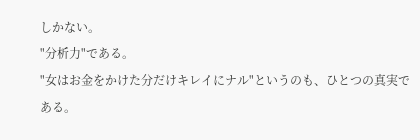しかない。
"分析力"である。
"女はお金をかけた分だけキレイにナル"というのも、ひとつの真実である。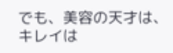でも、美容の天才は、キレイは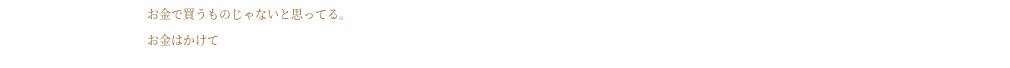お金で買うものじゃないと思ってる。
お金はかけて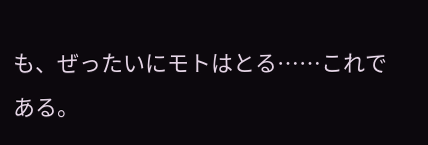も、ぜったいにモトはとる……これである。